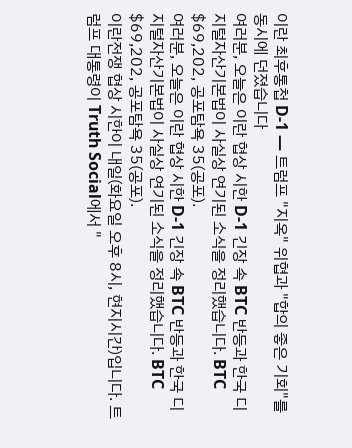이란 최후통첩 D-1 — 트럼프 "지옥" 위협과 "합의 좋은 기회"를 동시에 던졌습니다
여러분, 오늘은 이란 협상 시한 D-1 긴장 속 BTC 반등과 한국 디지털자산기본법이 사실상 연기된 소식을 정리했습니다. BTC $69,202, 공포탐욕 35(공포).
여러분, 오늘은 이란 협상 시한 D-1 긴장 속 BTC 반등과 한국 디지털자산기본법이 사실상 연기된 소식을 정리했습니다. BTC $69,202, 공포탐욕 35(공포).
이란전쟁 협상 시한이 내일(화요일 오후 8시, 현지시간)입니다. 트럼프 대통령이 Truth Social에서 "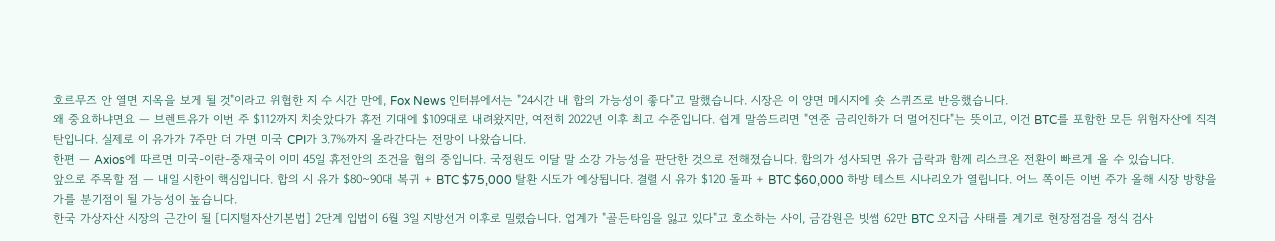호르무즈 안 열면 지옥을 보게 될 것"이라고 위협한 지 수 시간 만에, Fox News 인터뷰에서는 "24시간 내 합의 가능성이 좋다"고 말했습니다. 시장은 이 양면 메시지에 숏 스퀴즈로 반응했습니다.
왜 중요하냐면요 — 브렌트유가 이번 주 $112까지 치솟았다가 휴전 기대에 $109대로 내려왔지만, 여전히 2022년 이후 최고 수준입니다. 쉽게 말씀드리면 "연준 금리인하가 더 멀어진다"는 뜻이고, 이건 BTC를 포함한 모든 위험자산에 직격탄입니다. 실제로 이 유가가 7주만 더 가면 미국 CPI가 3.7%까지 올라간다는 전망이 나왔습니다.
한편 — Axios에 따르면 미국-이란-중재국이 이미 45일 휴전안의 조건을 협의 중입니다. 국정원도 이달 말 소강 가능성을 판단한 것으로 전해졌습니다. 합의가 성사되면 유가 급락과 함께 리스크온 전환이 빠르게 올 수 있습니다.
앞으로 주목할 점 — 내일 시한이 핵심입니다. 합의 시 유가 $80~90대 복귀 + BTC $75,000 탈환 시도가 예상됩니다. 결렬 시 유가 $120 돌파 + BTC $60,000 하방 테스트 시나리오가 열립니다. 어느 쪽이든 이번 주가 올해 시장 방향을 가를 분기점이 될 가능성이 높습니다.
한국 가상자산 시장의 근간이 될 [디지털자산기본법] 2단계 입법이 6월 3일 지방선거 이후로 밀렸습니다. 업계가 "골든타임을 잃고 있다"고 호소하는 사이, 금감원은 빗썸 62만 BTC 오지급 사태를 계기로 현장점검을 정식 검사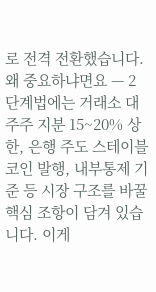로 전격 전환했습니다.
왜 중요하냐면요 — 2단계법에는 거래소 대주주 지분 15~20% 상한, 은행 주도 스테이블코인 발행, 내부통제 기준 등 시장 구조를 바꿀 핵심 조항이 담겨 있습니다. 이게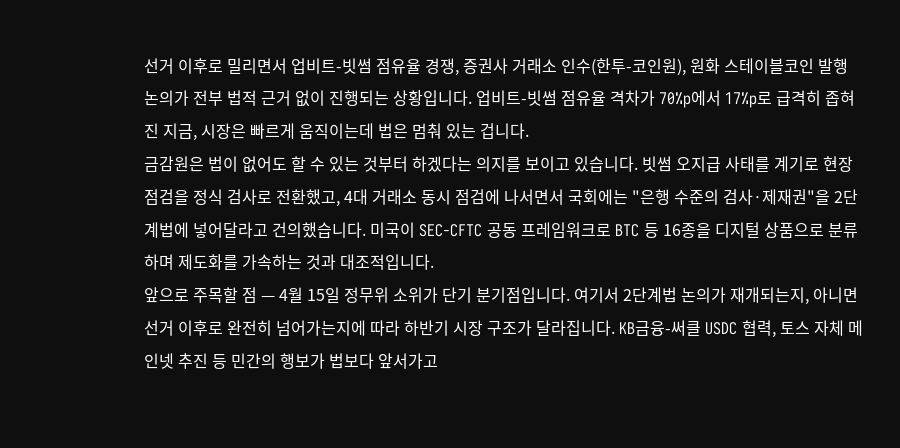선거 이후로 밀리면서 업비트-빗썸 점유율 경쟁, 증권사 거래소 인수(한투-코인원), 원화 스테이블코인 발행 논의가 전부 법적 근거 없이 진행되는 상황입니다. 업비트-빗썸 점유율 격차가 70%p에서 17%p로 급격히 좁혀진 지금, 시장은 빠르게 움직이는데 법은 멈춰 있는 겁니다.
금감원은 법이 없어도 할 수 있는 것부터 하겠다는 의지를 보이고 있습니다. 빗썸 오지급 사태를 계기로 현장점검을 정식 검사로 전환했고, 4대 거래소 동시 점검에 나서면서 국회에는 "은행 수준의 검사·제재권"을 2단계법에 넣어달라고 건의했습니다. 미국이 SEC-CFTC 공동 프레임워크로 BTC 등 16종을 디지털 상품으로 분류하며 제도화를 가속하는 것과 대조적입니다.
앞으로 주목할 점 — 4월 15일 정무위 소위가 단기 분기점입니다. 여기서 2단계법 논의가 재개되는지, 아니면 선거 이후로 완전히 넘어가는지에 따라 하반기 시장 구조가 달라집니다. KB금융-써클 USDC 협력, 토스 자체 메인넷 추진 등 민간의 행보가 법보다 앞서가고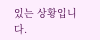있는 상황입니다.